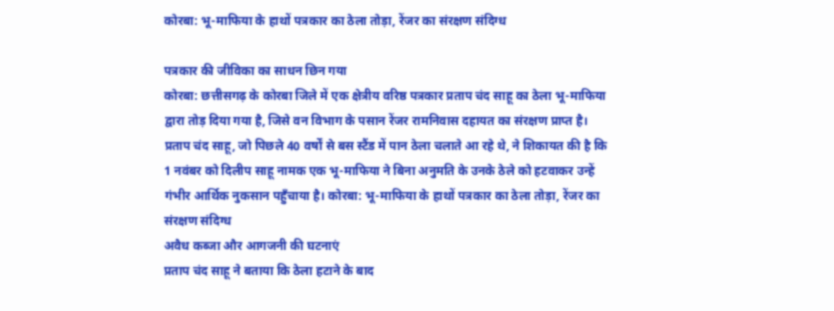कोरबा: भू-माफिया के हाथों पत्रकार का ठेला तोड़ा, रेंजर का संरक्षण संदिग्ध

पत्रकार की जीविका का साधन छिन गया
कोरबा: छत्तीसगढ़ के कोरबा जिले में एक क्षेत्रीय वरिष्ठ पत्रकार प्रताप चंद साहू का ठेला भू-माफिया द्वारा तोड़ दिया गया है, जिसे वन विभाग के पसान रेंजर रामनिवास दहायत का संरक्षण प्राप्त है। प्रताप चंद साहू, जो पिछले 40 वर्षों से बस स्टैंड में पान ठेला चलाते आ रहे थे, ने शिकायत की है कि 1 नवंबर को दिलीप साहू नामक एक भू-माफिया ने बिना अनुमति के उनके ठेले को हटवाकर उन्हें गंभीर आर्थिक नुकसान पहुँचाया है। कोरबा: भू-माफिया के हाथों पत्रकार का ठेला तोड़ा, रेंजर का संरक्षण संदिग्ध
अवैध कब्जा और आगजनी की घटनाएं
प्रताप चंद साहू ने बताया कि ठेला हटाने के बाद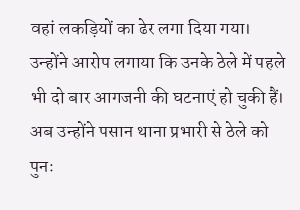वहां लकड़ियों का ढेर लगा दिया गया। उन्होंने आरोप लगाया कि उनके ठेले में पहले भी दो बार आगजनी की घटनाएं हो चुकी हैं। अब उन्होंने पसान थाना प्रभारी से ठेले को पुनः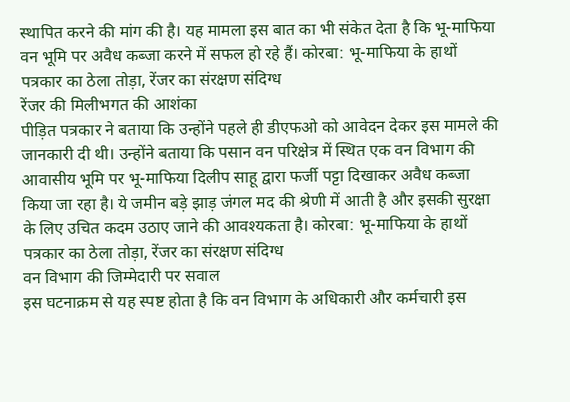स्थापित करने की मांग की है। यह मामला इस बात का भी संकेत देता है कि भू-माफिया वन भूमि पर अवैध कब्जा करने में सफल हो रहे हैं। कोरबा: भू-माफिया के हाथों पत्रकार का ठेला तोड़ा, रेंजर का संरक्षण संदिग्ध
रेंजर की मिलीभगत की आशंका
पीड़ित पत्रकार ने बताया कि उन्होंने पहले ही डीएफओ को आवेदन देकर इस मामले की जानकारी दी थी। उन्होंने बताया कि पसान वन परिक्षेत्र में स्थित एक वन विभाग की आवासीय भूमि पर भू-माफिया दिलीप साहू द्वारा फर्जी पट्टा दिखाकर अवैध कब्जा किया जा रहा है। ये जमीन बड़े झाड़ जंगल मद की श्रेणी में आती है और इसकी सुरक्षा के लिए उचित कदम उठाए जाने की आवश्यकता है। कोरबा: भू-माफिया के हाथों पत्रकार का ठेला तोड़ा, रेंजर का संरक्षण संदिग्ध
वन विभाग की जिम्मेदारी पर सवाल
इस घटनाक्रम से यह स्पष्ट होता है कि वन विभाग के अधिकारी और कर्मचारी इस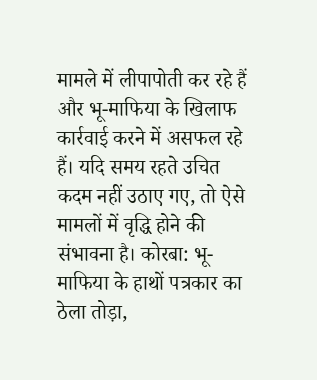मामले में लीपापोती कर रहे हैं और भू-माफिया के खिलाफ कार्रवाई करने में असफल रहे हैं। यदि समय रहते उचित कदम नहीं उठाए गए, तो ऐसे मामलों में वृद्धि होने की संभावना है। कोरबा: भू-माफिया के हाथों पत्रकार का ठेला तोड़ा,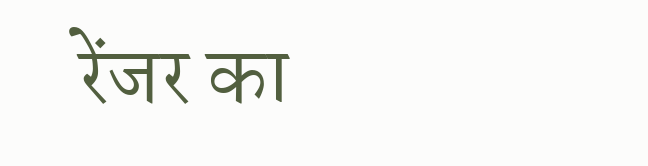रेंजर का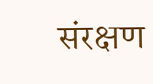संरक्षण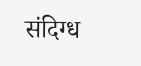संदिग्ध